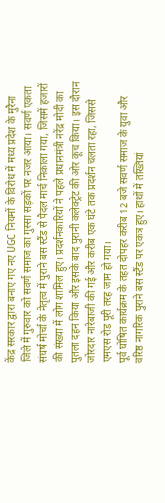केंद्र सरकार द्वारा बनाए गए नए UGC नियमों के विरोध में मध्य प्रदेश के मुरैना जिले में गुरुवार को सवर्ण समाज का गुस्सा सड़कों पर नजर आया। सवर्ण एकता संघर्ष मोर्चा के नेतृत्व में पुराने बस स्टैंड से पैदल मार्च निकाला गया, जिसमें हजारों की संख्या में लोग शामिल हुए। प्रदर्शनकारियों ने पहले प्रधानमंत्री नरेंद्र मोदी का पुतला दहन किया और इसके बाद पुरानी कलेक्ट्रेट की ओर कूच किया। इस दौरान जोरदार नारेबाजी की गई और करीब एक घंटे तक प्रदर्शन चलता रहा, जिससे एमएस रोड पूरी तरह जाम हो गया।
पूर्व घोषित कार्यक्रम के तहत दोपहर करीब 12 बजे सवर्ण समाज के युवा और वरिष्ठ नागरिक पुराने बस स्टैंड पर एकत्र हुए। हाथों में तख्तियां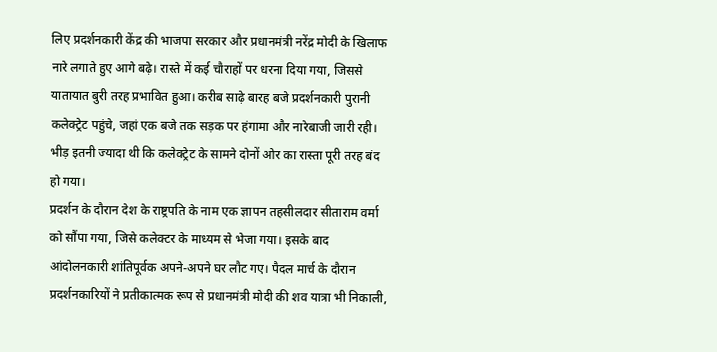लिए प्रदर्शनकारी केंद्र की भाजपा सरकार और प्रधानमंत्री नरेंद्र मोदी के खिलाफ नारे लगाते हुए आगे बढ़े। रास्ते में कई चौराहों पर धरना दिया गया, जिससे यातायात बुरी तरह प्रभावित हुआ। करीब साढ़े बारह बजे प्रदर्शनकारी पुरानी कलेक्ट्रेट पहुंचे, जहां एक बजे तक सड़क पर हंगामा और नारेबाजी जारी रही। भीड़ इतनी ज्यादा थी कि कलेक्ट्रेट के सामने दोनों ओर का रास्ता पूरी तरह बंद हो गया।
प्रदर्शन के दौरान देश के राष्ट्रपति के नाम एक ज्ञापन तहसीलदार सीताराम वर्मा को सौंपा गया, जिसे कलेक्टर के माध्यम से भेजा गया। इसके बाद आंदोलनकारी शांतिपूर्वक अपने-अपने घर लौट गए। पैदल मार्च के दौरान प्रदर्शनकारियों ने प्रतीकात्मक रूप से प्रधानमंत्री मोदी की शव यात्रा भी निकाली,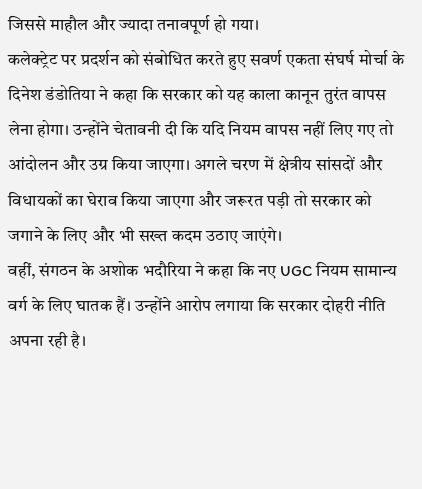जिससे माहौल और ज्यादा तनावपूर्ण हो गया।
कलेक्ट्रेट पर प्रदर्शन को संबोधित करते हुए सवर्ण एकता संघर्ष मोर्चा के दिनेश डंडोतिया ने कहा कि सरकार को यह काला कानून तुरंत वापस लेना होगा। उन्होंने चेतावनी दी कि यदि नियम वापस नहीं लिए गए तो आंदोलन और उग्र किया जाएगा। अगले चरण में क्षेत्रीय सांसदों और विधायकों का घेराव किया जाएगा और जरूरत पड़ी तो सरकार को जगाने के लिए और भी सख्त कदम उठाए जाएंगे।
वहीं, संगठन के अशोक भदौरिया ने कहा कि नए UGC नियम सामान्य वर्ग के लिए घातक हैं। उन्होंने आरोप लगाया कि सरकार दोहरी नीति अपना रही है।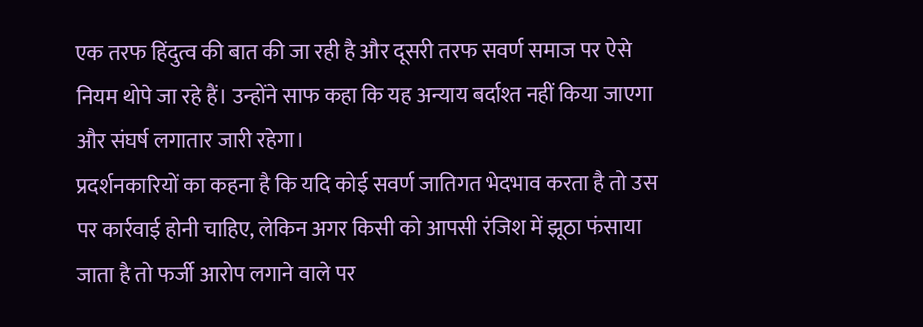एक तरफ हिंदुत्व की बात की जा रही है और दूसरी तरफ सवर्ण समाज पर ऐसे नियम थोपे जा रहे हैं। उन्होंने साफ कहा कि यह अन्याय बर्दाश्त नहीं किया जाएगा और संघर्ष लगातार जारी रहेगा।
प्रदर्शनकारियों का कहना है कि यदि कोई सवर्ण जातिगत भेदभाव करता है तो उस पर कार्रवाई होनी चाहिए, लेकिन अगर किसी को आपसी रंजिश में झूठा फंसाया जाता है तो फर्जी आरोप लगाने वाले पर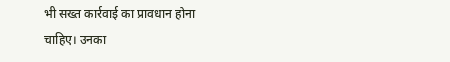भी सख्त कार्रवाई का प्रावधान होना चाहिए। उनका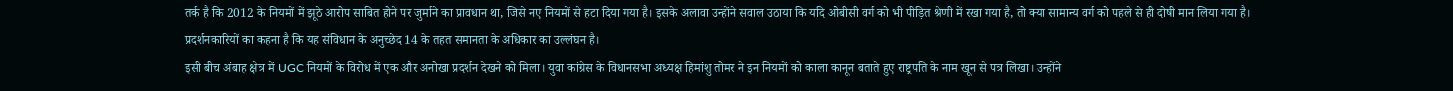तर्क है कि 2012 के नियमों में झूठे आरोप साबित होने पर जुर्माने का प्रावधान था, जिसे नए नियमों से हटा दिया गया है। इसके अलावा उन्होंने सवाल उठाया कि यदि ओबीसी वर्ग को भी पीड़ित श्रेणी में रखा गया है, तो क्या सामान्य वर्ग को पहले से ही दोषी मान लिया गया है। प्रदर्शनकारियों का कहना है कि यह संविधान के अनुच्छेद 14 के तहत समानता के अधिकार का उल्लंघन है।
इसी बीच अंबाह क्षेत्र में UGC नियमों के विरोध में एक और अनोखा प्रदर्शन देखने को मिला। युवा कांग्रेस के विधानसभा अध्यक्ष हिमांशु तोमर ने इन नियमों को काला कानून बताते हुए राष्ट्रपति के नाम खून से पत्र लिखा। उन्होंने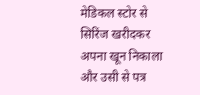मेडिकल स्टोर से सिरिंज खरीदकर अपना खून निकाला और उसी से पत्र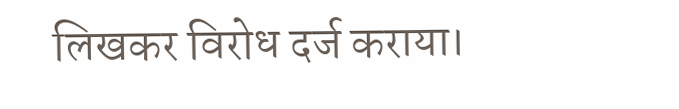लिखकर विरोध दर्ज कराया।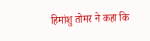हिमांशु तोमर ने कहा कि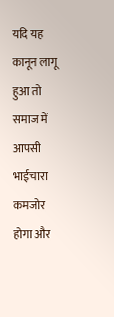यदि यह कानून लागू हुआ तो समाज में आपसी भाईचारा कमजोर होगा और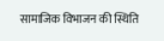सामाजिक विभाजन की स्थिति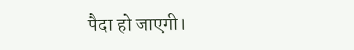पैदा हो जाएगी।